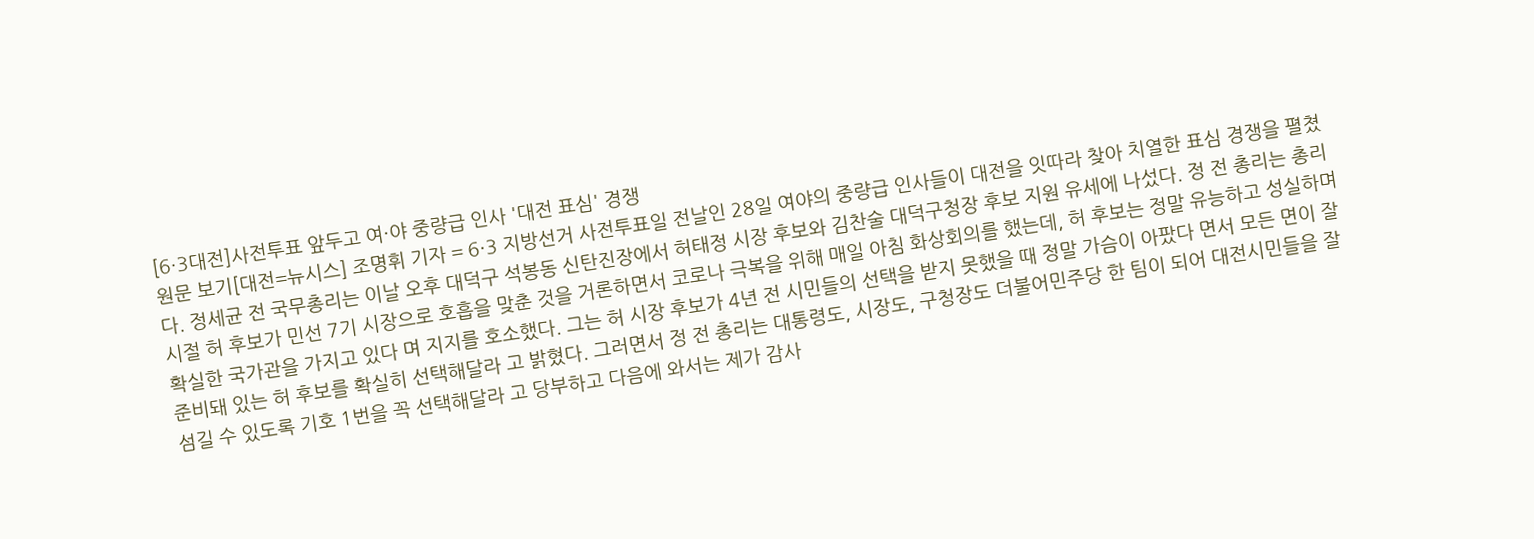[6·3대전]사전투표 앞두고 여·야 중량급 인사 '대전 표심' 경쟁
원문 보기[대전=뉴시스] 조명휘 기자 = 6·3 지방선거 사전투표일 전날인 28일 여야의 중량급 인사들이 대전을 잇따라 찾아 치열한 표심 경쟁을 펼쳤다. 정세균 전 국무총리는 이날 오후 대덕구 석봉동 신탄진장에서 허태정 시장 후보와 김찬술 대덕구청장 후보 지원 유세에 나섰다. 정 전 총리는 총리시절 허 후보가 민선 7기 시장으로 호흡을 맞춘 것을 거론하면서 코로나 극복을 위해 매일 아침 화상회의를 했는데, 허 후보는 정말 유능하고 성실하며 확실한 국가관을 가지고 있다 며 지지를 호소했다. 그는 허 시장 후보가 4년 전 시민들의 선택을 받지 못했을 때 정말 가슴이 아팠다 면서 모든 면이 잘 준비돼 있는 허 후보를 확실히 선택해달라 고 밝혔다. 그러면서 정 전 총리는 대통령도, 시장도, 구청장도 더불어민주당 한 팀이 되어 대전시민들을 잘 섬길 수 있도록 기호 1번을 꼭 선택해달라 고 당부하고 다음에 와서는 제가 감사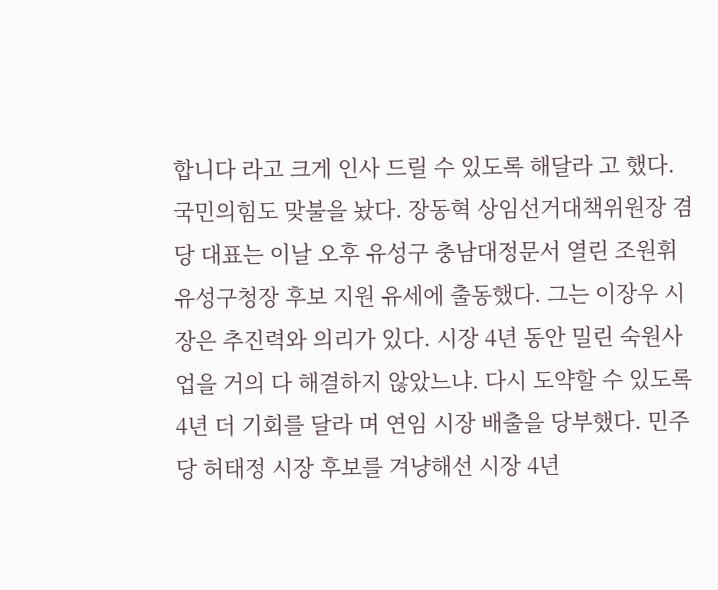합니다 라고 크게 인사 드릴 수 있도록 해달라 고 했다. 국민의힘도 맞불을 놨다. 장동혁 상임선거대책위원장 겸 당 대표는 이날 오후 유성구 충남대정문서 열린 조원휘 유성구청장 후보 지원 유세에 출동했다. 그는 이장우 시장은 추진력와 의리가 있다. 시장 4년 동안 밀린 숙원사업을 거의 다 해결하지 않았느냐. 다시 도약할 수 있도록 4년 더 기회를 달라 며 연임 시장 배출을 당부했다. 민주당 허태정 시장 후보를 겨냥해선 시장 4년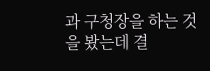과 구청장을 하는 것을 봤는데 결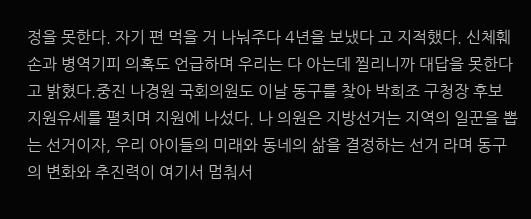정을 못한다. 자기 편 먹을 거 나눠주다 4년을 보냈다 고 지적했다. 신체훼손과 병역기피 의혹도 언급하며 우리는 다 아는데 찔리니까 대답을 못한다 고 밝혔다.중진 나경원 국회의원도 이날 동구를 찾아 박희조 구청장 후보 지원유세를 펼치며 지원에 나섰다. 나 의원은 지방선거는 지역의 일꾼을 뽑는 선거이자, 우리 아이들의 미래와 동네의 삶을 결정하는 선거 라며 동구의 변화와 추진력이 여기서 멈춰서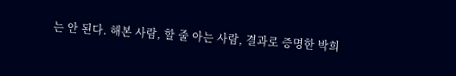는 안 된다. 해본 사람, 할 줄 아는 사람, 결과로 증명한 박희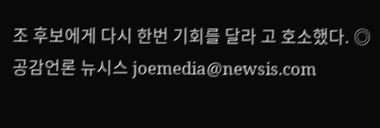조 후보에게 다시 한번 기회를 달라 고 호소했다. ◎공감언론 뉴시스 joemedia@newsis.com